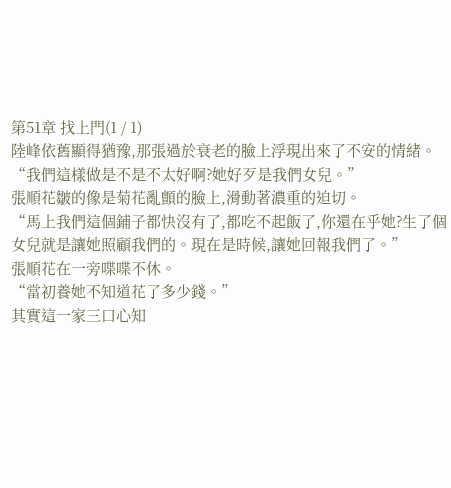第51章 找上門(1 / 1)
陸峰依舊顯得猶豫,那張過於衰老的臉上浮現出來了不安的情緒。
“我們這樣做是不是不太好啊?她好歹是我們女兒。”
張順花皺的像是菊花亂顫的臉上,滑動著濃重的迫切。
“馬上我們這個鋪子都快沒有了,都吃不起飯了,你還在乎她?生了個女兒就是讓她照顧我們的。現在是時候,讓她回報我們了。”
張順花在一旁喋喋不休。
“當初養她不知道花了多少錢。”
其實這一家三口心知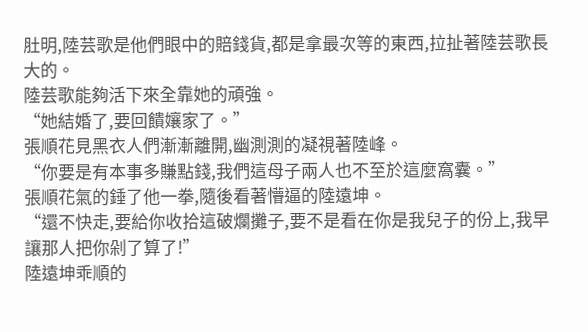肚明,陸芸歌是他們眼中的賠錢貨,都是拿最次等的東西,拉扯著陸芸歌長大的。
陸芸歌能夠活下來全靠她的頑強。
“她結婚了,要回饋孃家了。”
張順花見黑衣人們漸漸離開,幽測測的凝視著陸峰。
“你要是有本事多賺點錢,我們這母子兩人也不至於這麼窩囊。”
張順花氣的錘了他一拳,隨後看著懵逼的陸遠坤。
“還不快走,要給你收拾這破爛攤子,要不是看在你是我兒子的份上,我早讓那人把你剁了算了!”
陸遠坤乖順的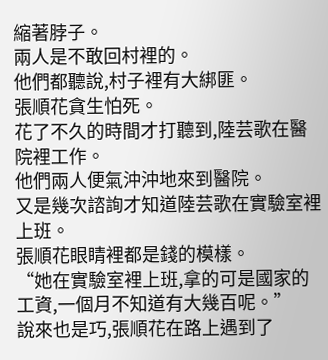縮著脖子。
兩人是不敢回村裡的。
他們都聽說,村子裡有大綁匪。
張順花貪生怕死。
花了不久的時間才打聽到,陸芸歌在醫院裡工作。
他們兩人便氣沖沖地來到醫院。
又是幾次諮詢才知道陸芸歌在實驗室裡上班。
張順花眼睛裡都是錢的模樣。
“她在實驗室裡上班,拿的可是國家的工資,一個月不知道有大幾百呢。”
說來也是巧,張順花在路上遇到了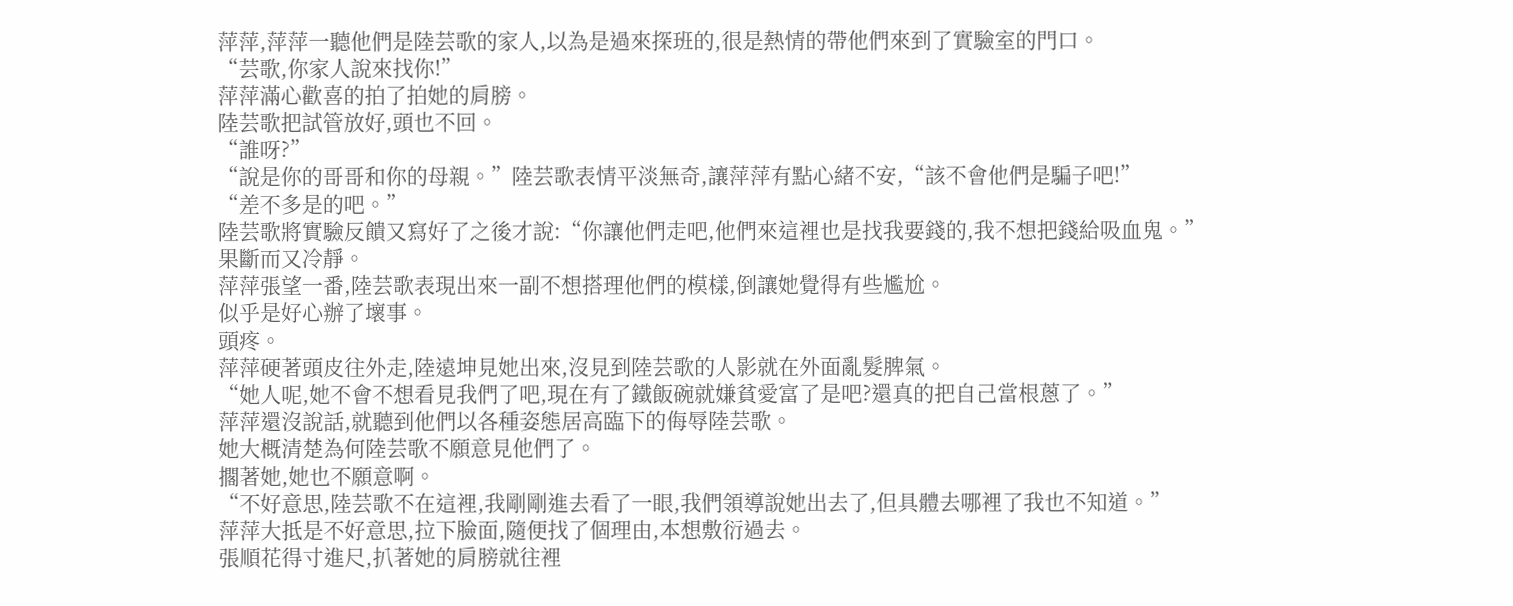萍萍,萍萍一聽他們是陸芸歌的家人,以為是過來探班的,很是熱情的帶他們來到了實驗室的門口。
“芸歌,你家人說來找你!”
萍萍滿心歡喜的拍了拍她的肩膀。
陸芸歌把試管放好,頭也不回。
“誰呀?”
“說是你的哥哥和你的母親。”陸芸歌表情平淡無奇,讓萍萍有點心緒不安,“該不會他們是騙子吧!”
“差不多是的吧。”
陸芸歌將實驗反饋又寫好了之後才說:“你讓他們走吧,他們來這裡也是找我要錢的,我不想把錢給吸血鬼。”
果斷而又冷靜。
萍萍張望一番,陸芸歌表現出來一副不想搭理他們的模樣,倒讓她覺得有些尷尬。
似乎是好心辦了壞事。
頭疼。
萍萍硬著頭皮往外走,陸遠坤見她出來,沒見到陸芸歌的人影就在外面亂髮脾氣。
“她人呢,她不會不想看見我們了吧,現在有了鐵飯碗就嫌貧愛富了是吧?還真的把自己當根蔥了。”
萍萍還沒說話,就聽到他們以各種姿態居高臨下的侮辱陸芸歌。
她大概清楚為何陸芸歌不願意見他們了。
擱著她,她也不願意啊。
“不好意思,陸芸歌不在這裡,我剛剛進去看了一眼,我們領導說她出去了,但具體去哪裡了我也不知道。”
萍萍大抵是不好意思,拉下臉面,隨便找了個理由,本想敷衍過去。
張順花得寸進尺,扒著她的肩膀就往裡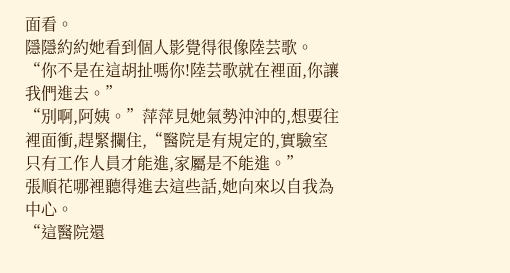面看。
隱隱約約她看到個人影覺得很像陸芸歌。
“你不是在這胡扯嗎你!陸芸歌就在裡面,你讓我們進去。”
“別啊,阿姨。”萍萍見她氣勢沖沖的,想要往裡面衝,趕緊攔住,“醫院是有規定的,實驗室只有工作人員才能進,家屬是不能進。”
張順花哪裡聽得進去這些話,她向來以自我為中心。
“這醫院還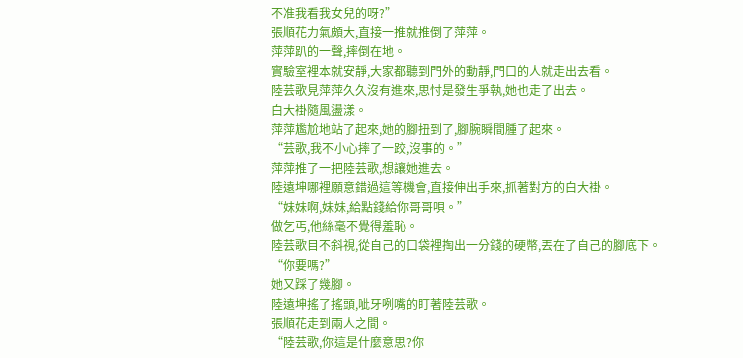不准我看我女兒的呀?”
張順花力氣頗大,直接一推就推倒了萍萍。
萍萍趴的一聲,摔倒在地。
實驗室裡本就安靜,大家都聽到門外的動靜,門口的人就走出去看。
陸芸歌見萍萍久久沒有進來,思忖是發生爭執,她也走了出去。
白大褂隨風盪漾。
萍萍尷尬地站了起來,她的腳扭到了,腳腕瞬間腫了起來。
“芸歌,我不小心摔了一跤,沒事的。”
萍萍推了一把陸芸歌,想讓她進去。
陸遠坤哪裡願意錯過這等機會,直接伸出手來,抓著對方的白大褂。
“妹妹啊,妹妹,給點錢給你哥哥唄。”
做乞丐,他絲毫不覺得羞恥。
陸芸歌目不斜視,從自己的口袋裡掏出一分錢的硬幣,丟在了自己的腳底下。
“你要嗎?”
她又踩了幾腳。
陸遠坤搖了搖頭,呲牙咧嘴的盯著陸芸歌。
張順花走到兩人之間。
“陸芸歌,你這是什麼意思?你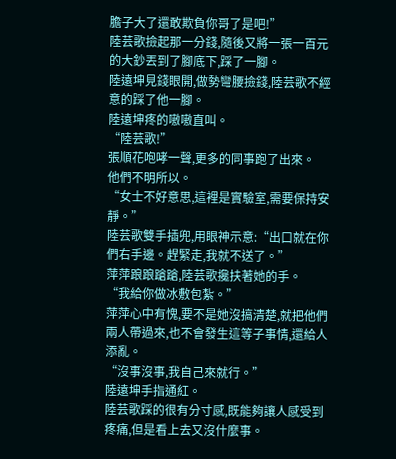膽子大了還敢欺負你哥了是吧!”
陸芸歌撿起那一分錢,隨後又將一張一百元的大鈔丟到了腳底下,踩了一腳。
陸遠坤見錢眼開,做勢彎腰撿錢,陸芸歌不經意的踩了他一腳。
陸遠坤疼的嗷嗷直叫。
“陸芸歌!”
張順花咆哮一聲,更多的同事跑了出來。
他們不明所以。
“女士不好意思,這裡是實驗室,需要保持安靜。”
陸芸歌雙手插兜,用眼神示意:“出口就在你們右手邊。趕緊走,我就不送了。”
萍萍踉踉蹌蹌,陸芸歌攙扶著她的手。
“我給你做冰敷包紮。”
萍萍心中有愧,要不是她沒搞清楚,就把他們兩人帶過來,也不會發生這等子事情,還給人添亂。
“沒事沒事,我自己來就行。”
陸遠坤手指通紅。
陸芸歌踩的很有分寸感,既能夠讓人感受到疼痛,但是看上去又沒什麼事。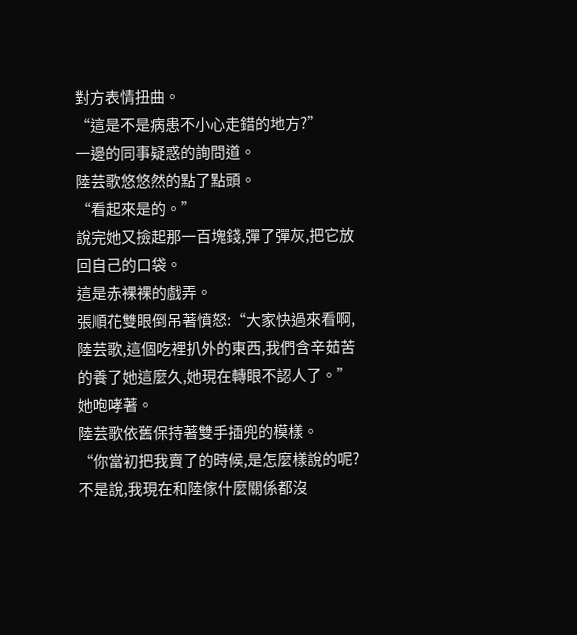對方表情扭曲。
“這是不是病患不小心走錯的地方?”
一邊的同事疑惑的詢問道。
陸芸歌悠悠然的點了點頭。
“看起來是的。”
說完她又撿起那一百塊錢,彈了彈灰,把它放回自己的口袋。
這是赤裸裸的戲弄。
張順花雙眼倒吊著憤怒:“大家快過來看啊,陸芸歌,這個吃裡扒外的東西,我們含辛茹苦的養了她這麼久,她現在轉眼不認人了。”
她咆哮著。
陸芸歌依舊保持著雙手插兜的模樣。
“你當初把我賣了的時候,是怎麼樣說的呢?不是說,我現在和陸傢什麼關係都沒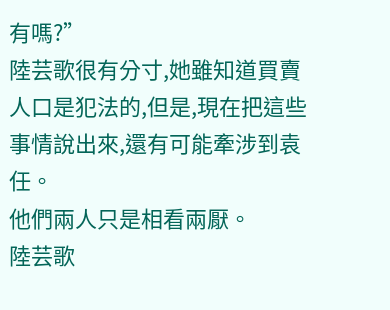有嗎?”
陸芸歌很有分寸,她雖知道買賣人口是犯法的,但是,現在把這些事情說出來,還有可能牽涉到袁任。
他們兩人只是相看兩厭。
陸芸歌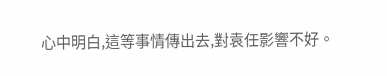心中明白,這等事情傳出去,對袁任影響不好。